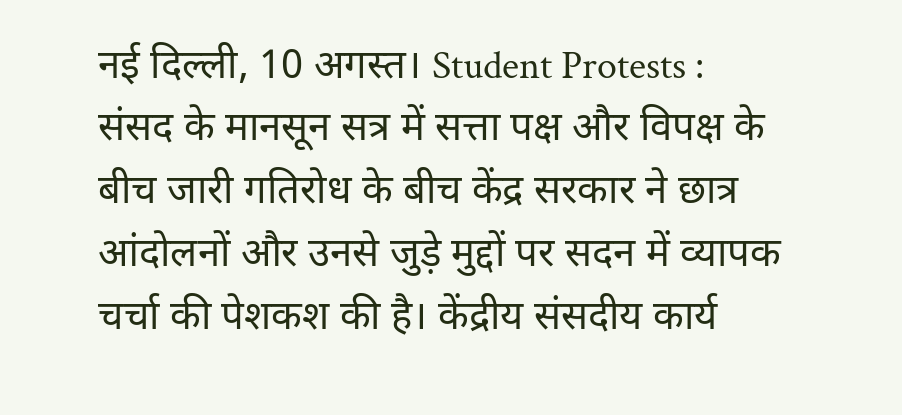नई दिल्ली, 10 अगस्त। Student Protests : संसद के मानसून सत्र में सत्ता पक्ष और विपक्ष के बीच जारी गतिरोध के बीच केंद्र सरकार ने छात्र आंदोलनों और उनसे जुड़े मुद्दों पर सदन में व्यापक चर्चा की पेशकश की है। केंद्रीय संसदीय कार्य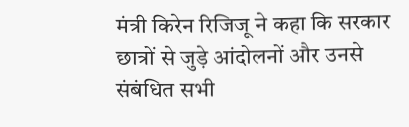मंत्री किरेन रिजिजू ने कहा कि सरकार छात्रों से जुड़े आंदोलनों और उनसे संबंधित सभी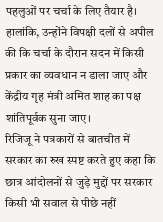पहलुओं पर चर्चा के लिए तैयार है। हालांकि, उन्होंने विपक्षी दलों से अपील की कि चर्चा के दौरान सदन में किसी प्रकार का व्यवधान न डाला जाए और केंद्रीय गृह मंत्री अमित शाह का पक्ष शांतिपूर्वक सुना जाए।
रिजिजू ने पत्रकारों से बातचीत में सरकार का रुख स्पष्ट करते हुए कहा कि छात्र आंदोलनों से जुड़े मुद्दों पर सरकार किसी भी सवाल से पीछे नहीं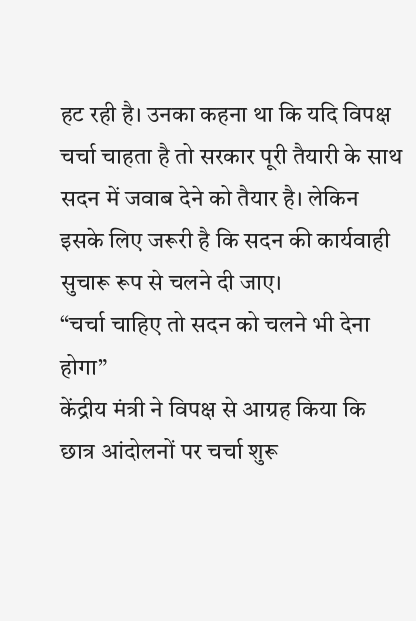हट रही है। उनका कहना था कि यदि विपक्ष चर्चा चाहता है तो सरकार पूरी तैयारी के साथ सदन में जवाब देने को तैयार है। लेकिन इसके लिए जरूरी है कि सदन की कार्यवाही सुचारू रूप से चलने दी जाए।
“चर्चा चाहिए तो सदन को चलने भी देना होगा”
केंद्रीय मंत्री ने विपक्ष से आग्रह किया कि छात्र आंदोलनों पर चर्चा शुरू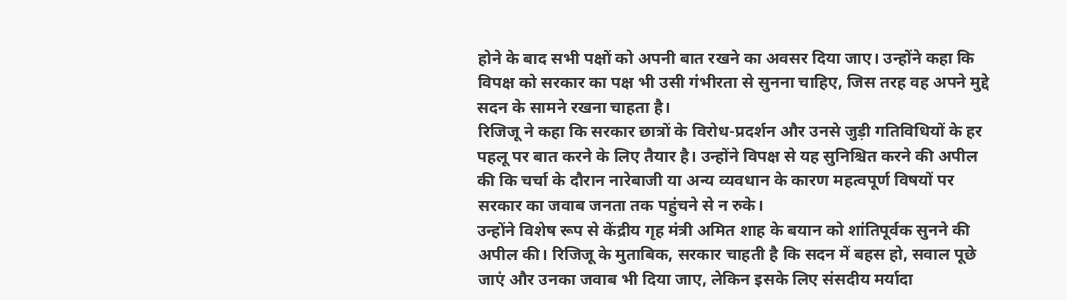होने के बाद सभी पक्षों को अपनी बात रखने का अवसर दिया जाए। उन्होंने कहा कि विपक्ष को सरकार का पक्ष भी उसी गंभीरता से सुनना चाहिए, जिस तरह वह अपने मुद्दे सदन के सामने रखना चाहता है।
रिजिजू ने कहा कि सरकार छात्रों के विरोध-प्रदर्शन और उनसे जुड़ी गतिविधियों के हर पहलू पर बात करने के लिए तैयार है। उन्होंने विपक्ष से यह सुनिश्चित करने की अपील की कि चर्चा के दौरान नारेबाजी या अन्य व्यवधान के कारण महत्वपूर्ण विषयों पर सरकार का जवाब जनता तक पहुंचने से न रुके।
उन्होंने विशेष रूप से केंद्रीय गृह मंत्री अमित शाह के बयान को शांतिपूर्वक सुनने की अपील की। रिजिजू के मुताबिक, सरकार चाहती है कि सदन में बहस हो, सवाल पूछे जाएं और उनका जवाब भी दिया जाए, लेकिन इसके लिए संसदीय मर्यादा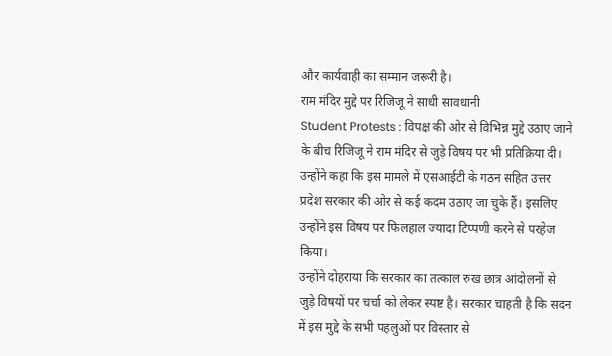और कार्यवाही का सम्मान जरूरी है।
राम मंदिर मुद्दे पर रिजिजू ने साधी सावधानी
Student Protests : विपक्ष की ओर से विभिन्न मुद्दे उठाए जाने के बीच रिजिजू ने राम मंदिर से जुड़े विषय पर भी प्रतिक्रिया दी। उन्होंने कहा कि इस मामले में एसआईटी के गठन सहित उत्तर प्रदेश सरकार की ओर से कई कदम उठाए जा चुके हैं। इसलिए उन्होंने इस विषय पर फिलहाल ज्यादा टिप्पणी करने से परहेज किया।
उन्होंने दोहराया कि सरकार का तत्काल रुख छात्र आंदोलनों से जुड़े विषयों पर चर्चा को लेकर स्पष्ट है। सरकार चाहती है कि सदन में इस मुद्दे के सभी पहलुओं पर विस्तार से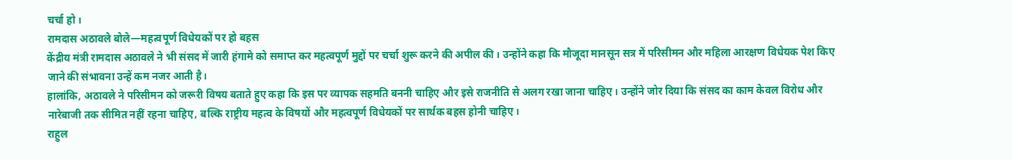चर्चा हो।
रामदास अठावले बोले—महत्वपूर्ण विधेयकों पर हो बहस
केंद्रीय मंत्री रामदास अठावले ने भी संसद में जारी हंगामे को समाप्त कर महत्वपूर्ण मुद्दों पर चर्चा शुरू करने की अपील की। उन्होंने कहा कि मौजूदा मानसून सत्र में परिसीमन और महिला आरक्षण विधेयक पेश किए जाने की संभावना उन्हें कम नजर आती है।
हालांकि, अठावले ने परिसीमन को जरूरी विषय बताते हुए कहा कि इस पर व्यापक सहमति बननी चाहिए और इसे राजनीति से अलग रखा जाना चाहिए। उन्होंने जोर दिया कि संसद का काम केवल विरोध और नारेबाजी तक सीमित नहीं रहना चाहिए, बल्कि राष्ट्रीय महत्व के विषयों और महत्वपूर्ण विधेयकों पर सार्थक बहस होनी चाहिए।
राहुल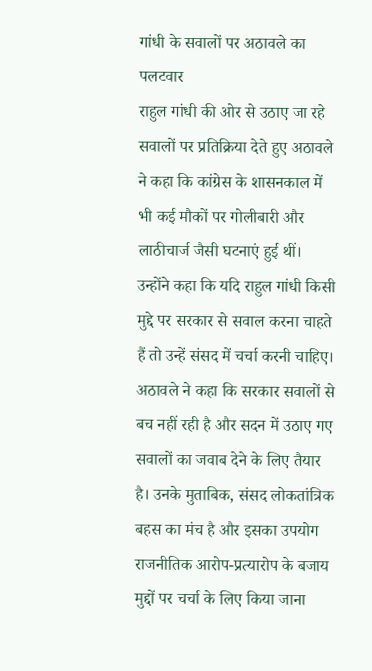गांधी के सवालों पर अठावले का पलटवार
राहुल गांधी की ओर से उठाए जा रहे सवालों पर प्रतिक्रिया देते हुए अठावले ने कहा कि कांग्रेस के शासनकाल में भी कई मौकों पर गोलीबारी और लाठीचार्ज जैसी घटनाएं हुई थीं। उन्होंने कहा कि यदि राहुल गांधी किसी मुद्दे पर सरकार से सवाल करना चाहते हैं तो उन्हें संसद में चर्चा करनी चाहिए।
अठावले ने कहा कि सरकार सवालों से बच नहीं रही है और सदन में उठाए गए सवालों का जवाब देने के लिए तैयार है। उनके मुताबिक, संसद लोकतांत्रिक बहस का मंच है और इसका उपयोग राजनीतिक आरोप-प्रत्यारोप के बजाय मुद्दों पर चर्चा के लिए किया जाना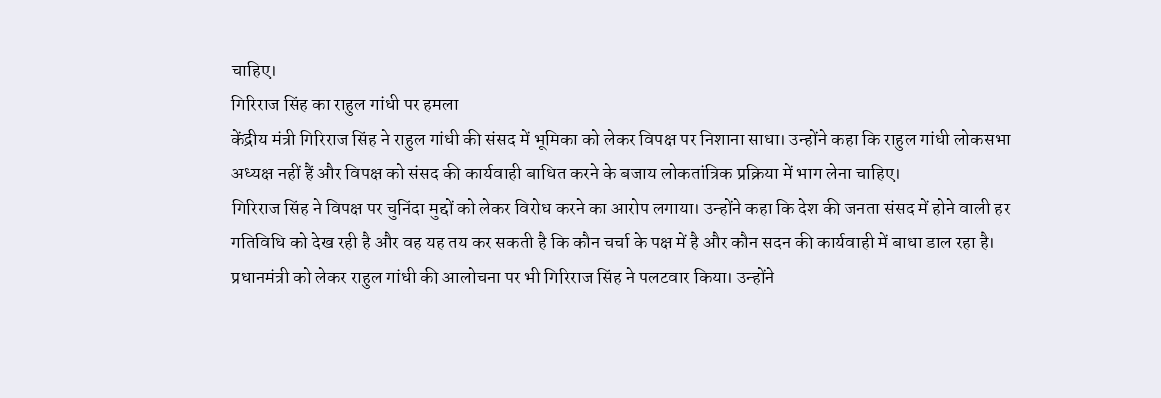चाहिए।
गिरिराज सिंह का राहुल गांधी पर हमला
केंद्रीय मंत्री गिरिराज सिंह ने राहुल गांधी की संसद में भूमिका को लेकर विपक्ष पर निशाना साधा। उन्होंने कहा कि राहुल गांधी लोकसभा अध्यक्ष नहीं हैं और विपक्ष को संसद की कार्यवाही बाधित करने के बजाय लोकतांत्रिक प्रक्रिया में भाग लेना चाहिए।
गिरिराज सिंह ने विपक्ष पर चुनिंदा मुद्दों को लेकर विरोध करने का आरोप लगाया। उन्होंने कहा कि देश की जनता संसद में होने वाली हर गतिविधि को देख रही है और वह यह तय कर सकती है कि कौन चर्चा के पक्ष में है और कौन सदन की कार्यवाही में बाधा डाल रहा है।
प्रधानमंत्री को लेकर राहुल गांधी की आलोचना पर भी गिरिराज सिंह ने पलटवार किया। उन्होंने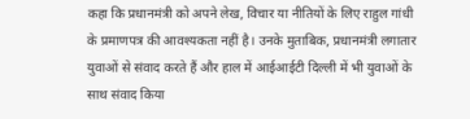कहा कि प्रधानमंत्री को अपने लेख, विचार या नीतियों के लिए राहुल गांधी के प्रमाणपत्र की आवश्यकता नहीं है। उनके मुताबिक, प्रधानमंत्री लगातार युवाओं से संवाद करते हैं और हाल में आईआईटी दिल्ली में भी युवाओं के साथ संवाद किया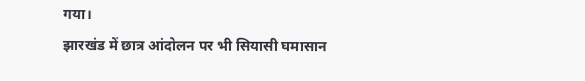गया।
झारखंड में छात्र आंदोलन पर भी सियासी घमासान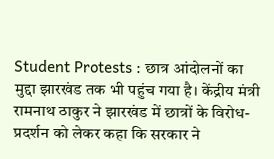Student Protests : छात्र आंदोलनों का मुद्दा झारखंड तक भी पहुंच गया है। केंद्रीय मंत्री रामनाथ ठाकुर ने झारखंड में छात्रों के विरोध-प्रदर्शन को लेकर कहा कि सरकार ने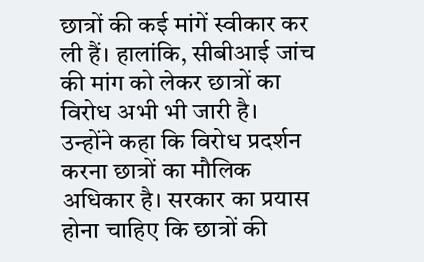छात्रों की कई मांगें स्वीकार कर ली हैं। हालांकि, सीबीआई जांच की मांग को लेकर छात्रों का विरोध अभी भी जारी है।
उन्होंने कहा कि विरोध प्रदर्शन करना छात्रों का मौलिक अधिकार है। सरकार का प्रयास होना चाहिए कि छात्रों की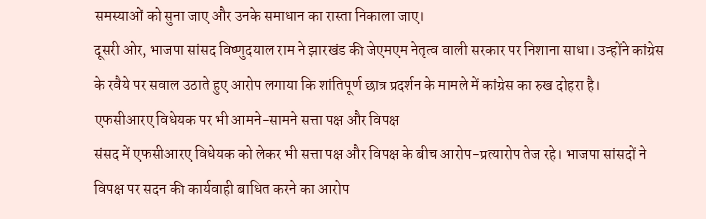समस्याओं को सुना जाए और उनके समाधान का रास्ता निकाला जाए।
दूसरी ओर, भाजपा सांसद विष्णुदयाल राम ने झारखंड की जेएमएम नेतृत्व वाली सरकार पर निशाना साधा। उन्होंने कांग्रेस के रवैये पर सवाल उठाते हुए आरोप लगाया कि शांतिपूर्ण छात्र प्रदर्शन के मामले में कांग्रेस का रुख दोहरा है।
एफसीआरए विधेयक पर भी आमने-सामने सत्ता पक्ष और विपक्ष
संसद में एफसीआरए विधेयक को लेकर भी सत्ता पक्ष और विपक्ष के बीच आरोप-प्रत्यारोप तेज रहे। भाजपा सांसदों ने विपक्ष पर सदन की कार्यवाही बाधित करने का आरोप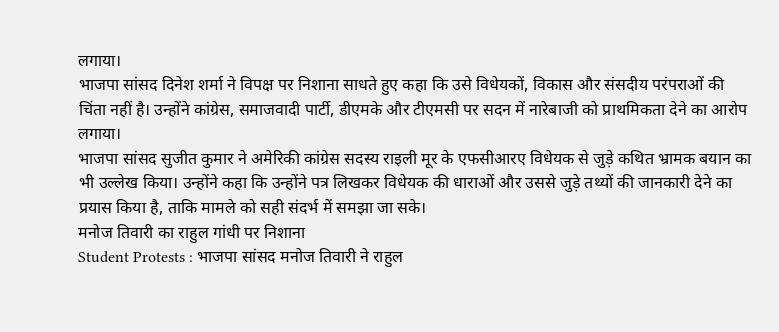लगाया।
भाजपा सांसद दिनेश शर्मा ने विपक्ष पर निशाना साधते हुए कहा कि उसे विधेयकों, विकास और संसदीय परंपराओं की चिंता नहीं है। उन्होंने कांग्रेस, समाजवादी पार्टी, डीएमके और टीएमसी पर सदन में नारेबाजी को प्राथमिकता देने का आरोप लगाया।
भाजपा सांसद सुजीत कुमार ने अमेरिकी कांग्रेस सदस्य राइली मूर के एफसीआरए विधेयक से जुड़े कथित भ्रामक बयान का भी उल्लेख किया। उन्होंने कहा कि उन्होंने पत्र लिखकर विधेयक की धाराओं और उससे जुड़े तथ्यों की जानकारी देने का प्रयास किया है, ताकि मामले को सही संदर्भ में समझा जा सके।
मनोज तिवारी का राहुल गांधी पर निशाना
Student Protests : भाजपा सांसद मनोज तिवारी ने राहुल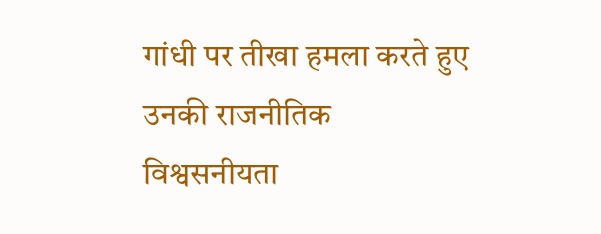गांधी पर तीखा हमला करते हुए उनकी राजनीतिक विश्वसनीयता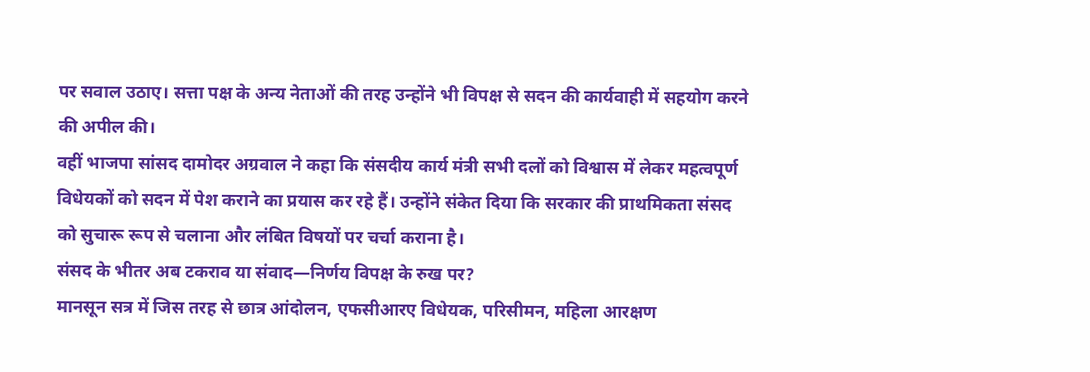पर सवाल उठाए। सत्ता पक्ष के अन्य नेताओं की तरह उन्होंने भी विपक्ष से सदन की कार्यवाही में सहयोग करने की अपील की।
वहीं भाजपा सांसद दामोदर अग्रवाल ने कहा कि संसदीय कार्य मंत्री सभी दलों को विश्वास में लेकर महत्वपूर्ण विधेयकों को सदन में पेश कराने का प्रयास कर रहे हैं। उन्होंने संकेत दिया कि सरकार की प्राथमिकता संसद को सुचारू रूप से चलाना और लंबित विषयों पर चर्चा कराना है।
संसद के भीतर अब टकराव या संवाद—निर्णय विपक्ष के रुख पर?
मानसून सत्र में जिस तरह से छात्र आंदोलन, एफसीआरए विधेयक, परिसीमन, महिला आरक्षण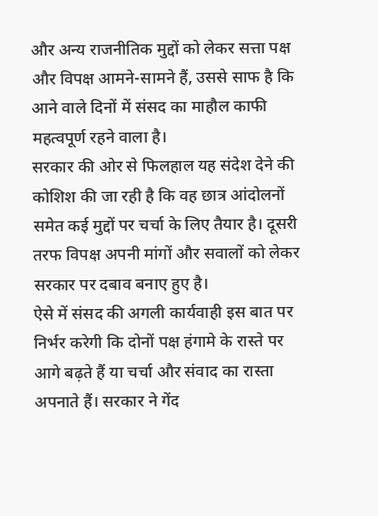और अन्य राजनीतिक मुद्दों को लेकर सत्ता पक्ष और विपक्ष आमने-सामने हैं, उससे साफ है कि आने वाले दिनों में संसद का माहौल काफी महत्वपूर्ण रहने वाला है।
सरकार की ओर से फिलहाल यह संदेश देने की कोशिश की जा रही है कि वह छात्र आंदोलनों समेत कई मुद्दों पर चर्चा के लिए तैयार है। दूसरी तरफ विपक्ष अपनी मांगों और सवालों को लेकर सरकार पर दबाव बनाए हुए है।
ऐसे में संसद की अगली कार्यवाही इस बात पर निर्भर करेगी कि दोनों पक्ष हंगामे के रास्ते पर आगे बढ़ते हैं या चर्चा और संवाद का रास्ता अपनाते हैं। सरकार ने गेंद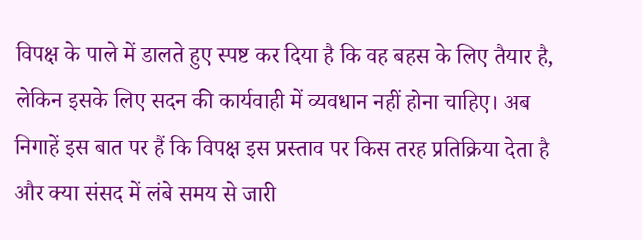विपक्ष के पाले में डालते हुए स्पष्ट कर दिया है कि वह बहस के लिए तैयार है, लेकिन इसके लिए सदन की कार्यवाही में व्यवधान नहीं होना चाहिए। अब निगाहें इस बात पर हैं कि विपक्ष इस प्रस्ताव पर किस तरह प्रतिक्रिया देता है और क्या संसद में लंबे समय से जारी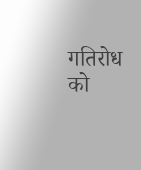गतिरोध को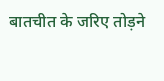बातचीत के जरिए तोड़ने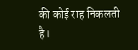की कोई राह निकलती है।